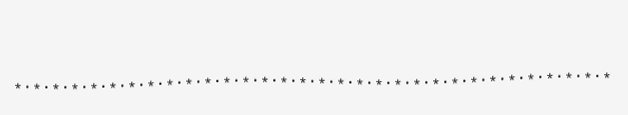*・*・*・*・*・*・*・*・*・*・*・*・*・*・*・*・*・*・*・*・*・*・*・*・*・*・*・*・*・*・*・*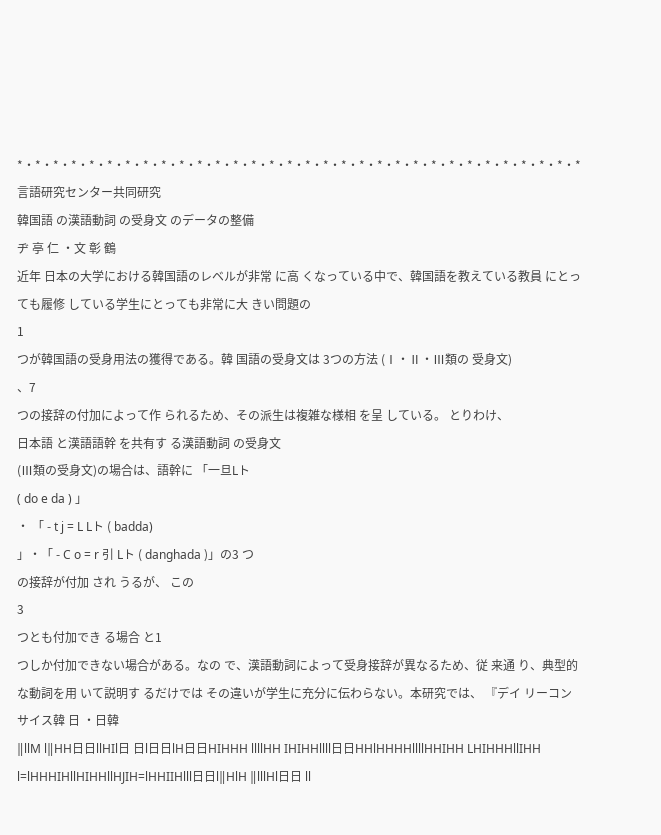*・*・*・*・*・*・*・*・*・*・*・*・*・*・*・*・*・*・*・*・*・*・*・*・*・*・*・*・*・*・*・* 言語研究センター共同研究
韓国語 の漢語動詞 の受身文 のデータの整備
ヂ 亭 仁 ・文 彰 鶴
近年 日本の大学における韓国語のレベルが非常 に高 くなっている中で、韓国語を教えている教員 にとっても履修 している学生にとっても非常に大 きい問題の
1
つが韓国語の受身用法の獲得である。韓 国語の受身文は 3つの方法 (Ⅰ・Ⅱ・Ⅲ類の 受身文)
、7
つの接辞の付加によって作 られるため、その派生は複雑な様相 を呈 している。 とりわけ、
日本語 と漢語語幹 を共有す る漢語動詞 の受身文
(Ⅲ類の受身文)の場合は、語幹に 「一旦Lト
( do e da ) 」
・ 「 ‑ t j = L Lト ( badda)
」・「 ‑ C o = r 引 Lト ( danghada )」の3 つ
の接辞が付加 され うるが、 この
3
つとも付加でき る場合 と1
つしか付加できない場合がある。なの で、漢語動詞によって受身接辞が異なるため、従 来通 り、典型的な動詞を用 いて説明す るだけでは その違いが学生に充分に伝わらない。本研究では、 『デイ リーコンサイス韓 日 ・日韓
‖llM l‖HH日日llHIl日 日l日日lH日日HIHHH llllHH IHIHHllll日日HHlHHHHllllHHIHH LHIHHHllIHH l=lHHHIHllHIHHllHJIH=lHHIIHlll日日l‖HlH ‖lllHl日日 ll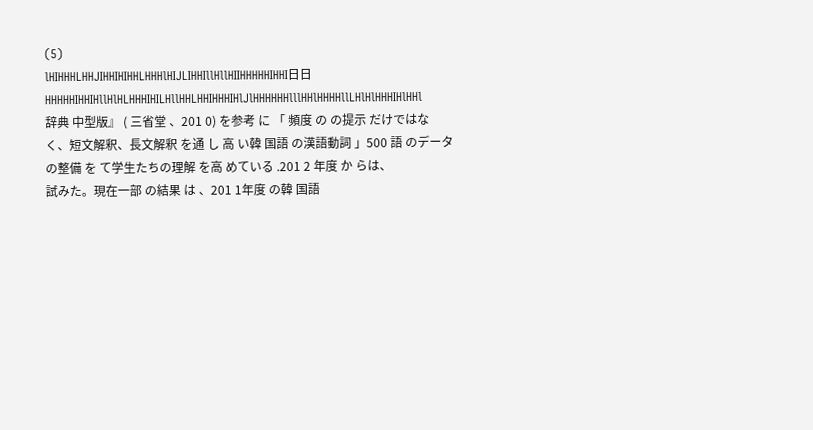(5)
lHIHHHLHHJIHHIHIHHLHHHlHIJLIHHIllHllHIIHHHHHIHHI日日HHHHHIHHIHllHlHLHHHIHILHllHHLHHIHHHIHlJlHHHHHHlllHHlHHHHllLHlHlHHHIHlHHl
辞典 中型版』 ( 三省堂 、201 0) を参考 に 「 頻度 の の提示 だけではな く、短文解釈、長文解釈 を通 し 高 い韓 国語 の漢語動詞 」500 語 のデータの整備 を て学生たちの理解 を高 めている .201 2 年度 か らは、
試みた。現在一部 の結果 は 、201 1年度 の韓 国語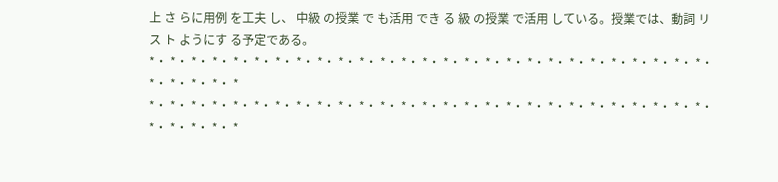上 さ らに用例 を工夫 し、 中級 の授業 で も活用 でき る 級 の授業 で活用 している。授業では、動詞 リス ト ようにす る予定である。
*・ *・ *・ *・ *・ *・ *・ *・ *・ *・ *・ *・ *・ *・ *・ *・ *・ *・ *・ *・ *・ *・ *・ *・ *・ *・ *・ *・ *・ *・ *・ *
*・ *・ *・ *・ *・ *・ *・ *・ *・ *・ *・ *・ *・ *・ *・ *・ *・ *・ *・ *・ *・ *・ *・ *・ *・ *・ *・ *・ *・ *・ *・ *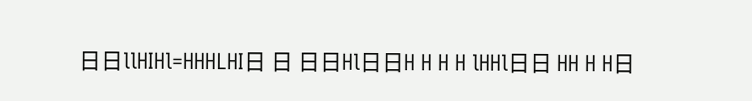日日llHIHl=HHHLHI日 日 日日Hl日日H H H H lHHl日日 HH H H日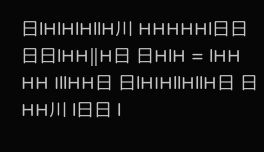日lHlHlHllH川 HHHHHl日日日日lHH‖H日 日HlH = lHH HH IllHH日 日lHIHllHllH日 日HH川 l日日 l